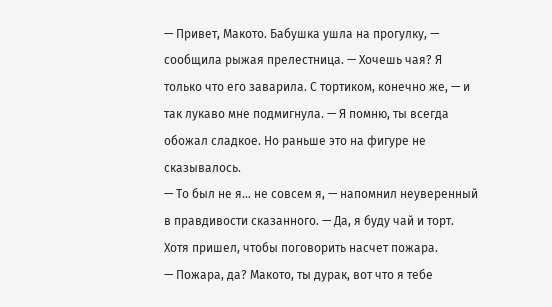— Привет, Макото. Бабушка ушла на прогулку, — сообщила рыжая прелестница. — Хочешь чая? Я только что его заварила. С тортиком, конечно же, — и так лукаво мне подмигнула. — Я помню, ты всегда обожал сладкое. Но раньше это на фигуре не сказывалось.
— То был не я… не совсем я, — напомнил неуверенный в правдивости сказанного. — Да, я буду чай и торт. Хотя пришел, чтобы поговорить насчет пожара.
— Пожара, да? Макото, ты дурак, вот что я тебе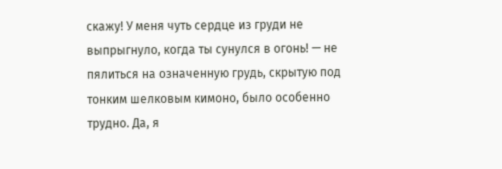скажу! У меня чуть сердце из груди не выпрыгнуло, когда ты сунулся в огонь! — не пялиться на означенную грудь, скрытую под тонким шелковым кимоно, было особенно трудно. Да, я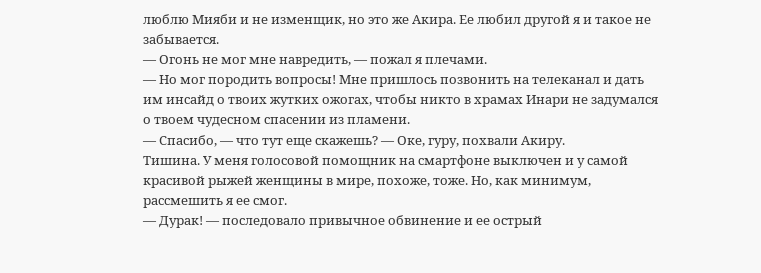люблю Мияби и не изменщик, но это же Акира. Ее любил другой я и такое не забывается.
— Огонь не мог мне навредить, — пожал я плечами.
— Но мог породить вопросы! Мне пришлось позвонить на телеканал и дать им инсайд о твоих жутких ожогах, чтобы никто в храмах Инари не задумался о твоем чудесном спасении из пламени.
— Спасибо, — что тут еще скажешь? — Оке, гуру, похвали Акиру.
Тишина. У меня голосовой помощник на смартфоне выключен и у самой красивой рыжей женщины в мире, похоже, тоже. Но, как минимум, рассмешить я ее смог.
— Дурак! — последовало привычное обвинение и ее острый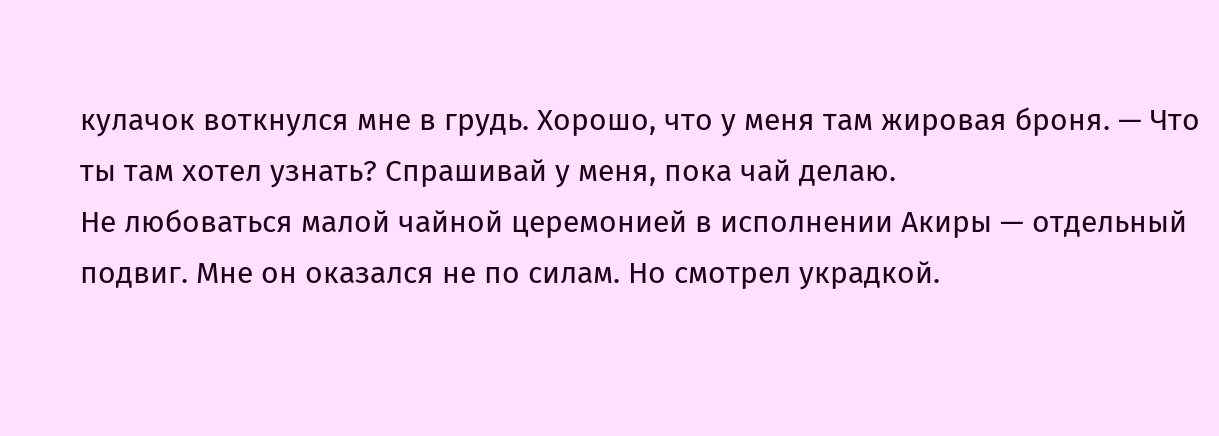кулачок воткнулся мне в грудь. Хорошо, что у меня там жировая броня. — Что ты там хотел узнать? Спрашивай у меня, пока чай делаю.
Не любоваться малой чайной церемонией в исполнении Акиры — отдельный подвиг. Мне он оказался не по силам. Но смотрел украдкой.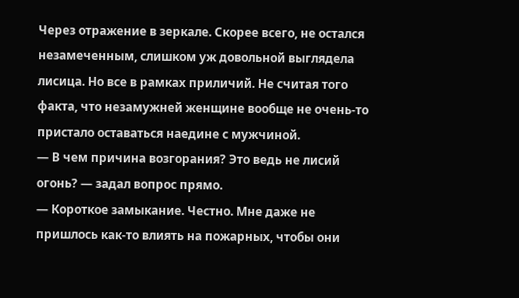Через отражение в зеркале. Скорее всего, не остался незамеченным, слишком уж довольной выглядела лисица. Но все в рамках приличий. Не считая того факта, что незамужней женщине вообще не очень-то пристало оставаться наедине с мужчиной.
— В чем причина возгорания? Это ведь не лисий огонь? — задал вопрос прямо.
— Короткое замыкание. Честно. Мне даже не пришлось как-то влиять на пожарных, чтобы они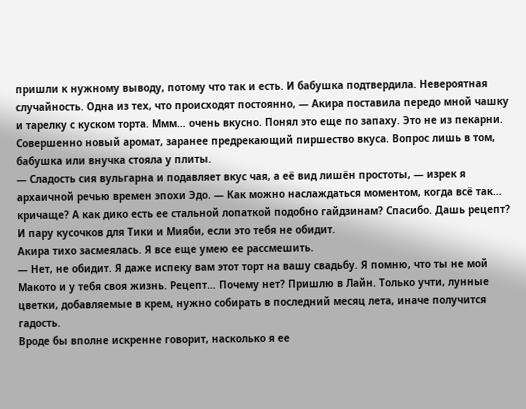пришли к нужному выводу, потому что так и есть. И бабушка подтвердила. Невероятная случайность. Одна из тех, что происходят постоянно, — Акира поставила передо мной чашку и тарелку с куском торта. Ммм… очень вкусно. Понял это еще по запаху. Это не из пекарни. Совершенно новый аромат, заранее предрекающий пиршество вкуса. Вопрос лишь в том, бабушка или внучка стояла у плиты.
— Сладость сия вульгарна и подавляет вкус чая, а её вид лишён простоты, — изрек я архаичной речью времен эпохи Эдо. — Как можно наслаждаться моментом, когда всё так… кричаще? А как дико есть ее стальной лопаткой подобно гайдзинам? Спасибо. Дашь рецепт? И пару кусочков для Тики и Мияби, если это тебя не обидит.
Акира тихо засмеялась. Я все еще умею ее рассмешить.
— Нет, не обидит. Я даже испеку вам этот торт на вашу свадьбу. Я помню, что ты не мой Макото и у тебя своя жизнь. Рецепт… Почему нет? Пришлю в Лайн. Только учти, лунные цветки, добавляемые в крем, нужно собирать в последний месяц лета, иначе получится гадость.
Вроде бы вполне искренне говорит, насколько я ее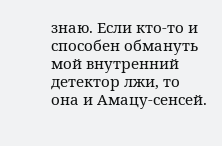знаю. Если кто-то и способен обмануть мой внутренний детектор лжи, то она и Амацу-сенсей.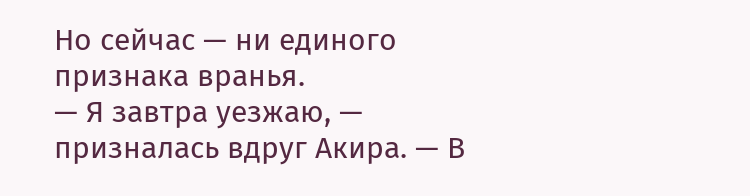Но сейчас — ни единого признака вранья.
— Я завтра уезжаю, — призналась вдруг Акира. — В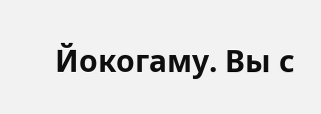Йокогаму. Вы с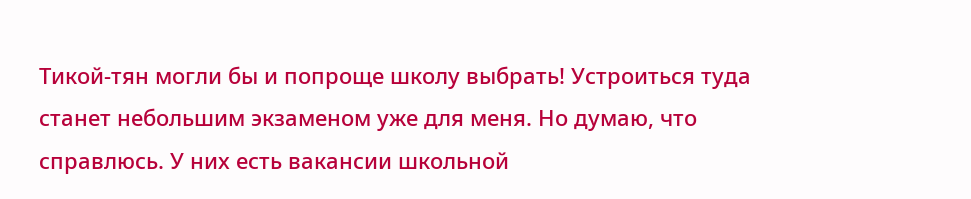Тикой-тян могли бы и попроще школу выбрать! Устроиться туда станет небольшим экзаменом уже для меня. Но думаю, что справлюсь. У них есть вакансии школьной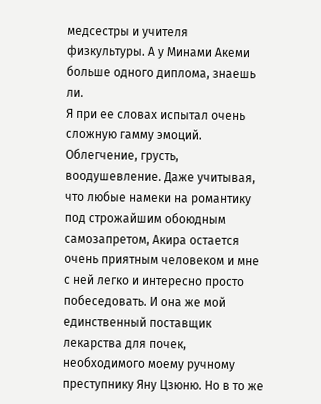медсестры и учителя физкультуры. А у Минами Акеми больше одного диплома, знаешь ли.
Я при ее словах испытал очень сложную гамму эмоций. Облегчение, грусть, воодушевление. Даже учитывая, что любые намеки на романтику под строжайшим обоюдным самозапретом, Акира остается очень приятным человеком и мне с ней легко и интересно просто побеседовать. И она же мой единственный поставщик лекарства для почек, необходимого моему ручному преступнику Яну Цзюню. Но в то же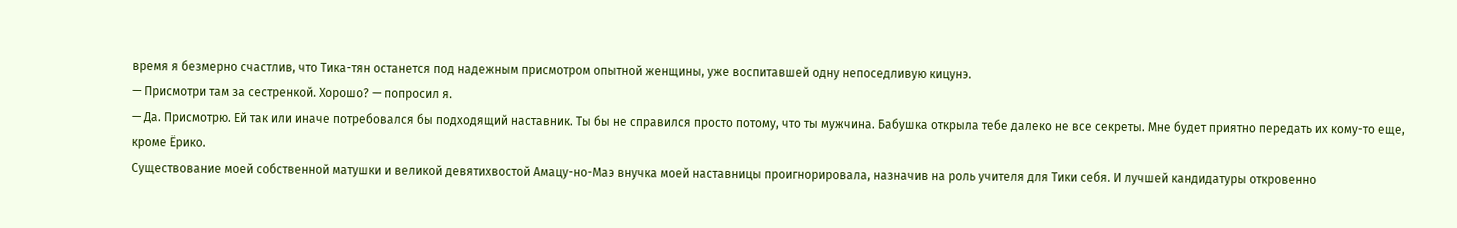время я безмерно счастлив, что Тика-тян останется под надежным присмотром опытной женщины, уже воспитавшей одну непоседливую кицунэ.
— Присмотри там за сестренкой. Хорошо? — попросил я.
— Да. Присмотрю. Ей так или иначе потребовался бы подходящий наставник. Ты бы не справился просто потому, что ты мужчина. Бабушка открыла тебе далеко не все секреты. Мне будет приятно передать их кому-то еще, кроме Ёрико.
Существование моей собственной матушки и великой девятихвостой Амацу-но-Маэ внучка моей наставницы проигнорировала, назначив на роль учителя для Тики себя. И лучшей кандидатуры откровенно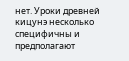нет. Уроки древней кицунэ несколько специфичны и предполагают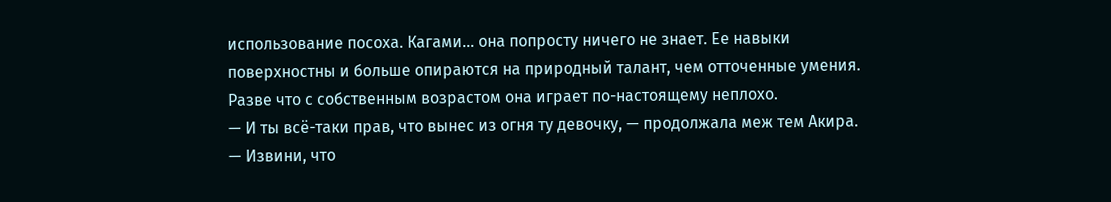использование посоха. Кагами… она попросту ничего не знает. Ее навыки поверхностны и больше опираются на природный талант, чем отточенные умения. Разве что с собственным возрастом она играет по-настоящему неплохо.
— И ты всё-таки прав, что вынес из огня ту девочку, — продолжала меж тем Акира. — Извини, что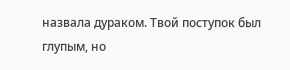назвала дураком. Твой поступок был глупым, но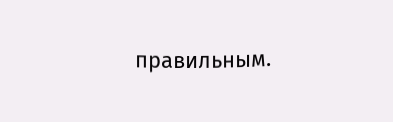правильным.